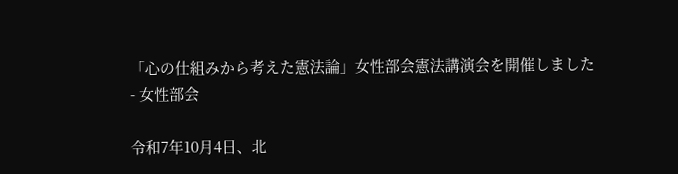「心の仕組みから考えた憲法論」女性部会憲法講演会を開催しました
- 女性部会

令和7年10月4日、北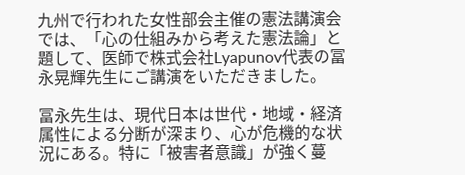九州で行われた女性部会主催の憲法講演会では、「心の仕組みから考えた憲法論」と題して、医師で株式会社Lyapunov代表の冨永晃輝先生にご講演をいただきました。

冨永先生は、現代日本は世代・地域・経済属性による分断が深まり、心が危機的な状況にある。特に「被害者意識」が強く蔓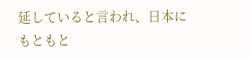延していると言われ、日本にもともと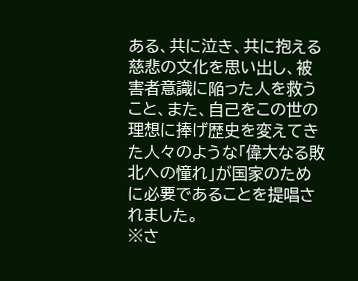ある、共に泣き、共に抱える慈悲の文化を思い出し、被害者意識に陥った人を救うこと、また、自己をこの世の理想に捧げ歴史を変えてきた人々のような「偉大なる敗北への憧れ」が国家のために必要であることを提唱されました。
※さ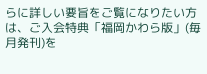らに詳しい要旨をご覧になりたい方は、ご入会特典「福岡かわら版」(毎月発刊)を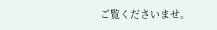ご覧くださいませ。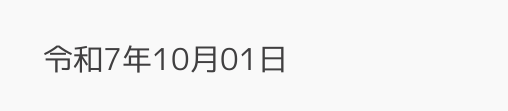令和7年10月01日